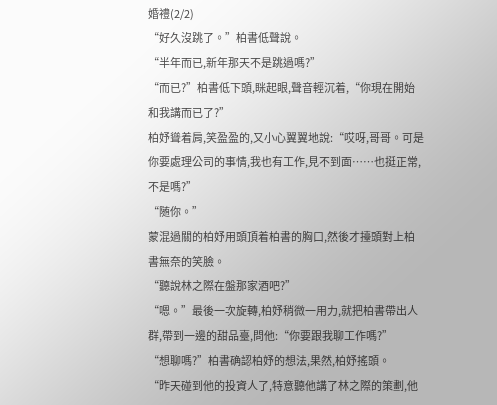婚禮(2/2)
“好久沒跳了。”柏書低聲說。
“半年而已,新年那天不是跳過嗎?”
“而已?”柏書低下頭,眯起眼,聲音輕沉着,“你現在開始和我講而已了?”
柏妤聳着肩,笑盈盈的,又小心翼翼地說:“哎呀,哥哥。可是你要處理公司的事情,我也有工作,見不到面……也挺正常,不是嗎?”
“随你。”
蒙混過關的柏妤用頭頂着柏書的胸口,然後才擡頭對上柏書無奈的笑臉。
“聽說林之際在盤那家酒吧?”
“嗯。”最後一次旋轉,柏妤稍微一用力,就把柏書帶出人群,帶到一邊的甜品臺,問他:“你要跟我聊工作嗎?”
“想聊嗎?”柏書确認柏妤的想法,果然,柏妤搖頭。
“昨天碰到他的投資人了,特意聽他講了林之際的策劃,他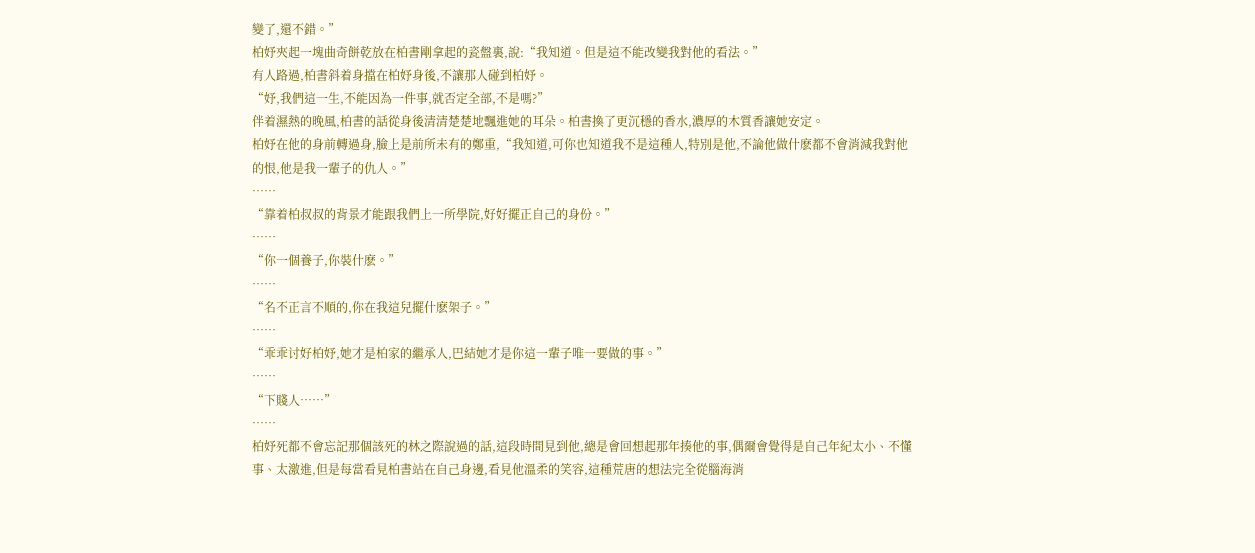變了,還不錯。”
柏妤夾起一塊曲奇餅乾放在柏書剛拿起的瓷盤裏,說:“我知道。但是這不能改變我對他的看法。”
有人路過,柏書斜着身擋在柏妤身後,不讓那人碰到柏妤。
“妤,我們這一生,不能因為一件事,就否定全部,不是嗎?”
伴着濕熱的晚風,柏書的話從身後清清楚楚地飄進她的耳朵。柏書換了更沉穩的香水,濃厚的木質香讓她安定。
柏妤在他的身前轉過身,臉上是前所未有的鄭重,“我知道,可你也知道我不是這種人,特別是他,不論他做什麽都不會消減我對他的恨,他是我一輩子的仇人。”
……
“靠着柏叔叔的背景才能跟我們上一所學院,好好擺正自己的身份。”
……
“你一個養子,你裝什麽。”
……
“名不正言不順的,你在我這兒擺什麽架子。”
……
“乖乖讨好柏妤,她才是柏家的繼承人,巴結她才是你這一輩子唯一要做的事。”
……
“下賤人……”
……
柏妤死都不會忘記那個該死的林之際說過的話,這段時間見到他,總是會回想起那年揍他的事,偶爾會覺得是自己年紀太小、不懂事、太激進,但是每當看見柏書站在自己身邊,看見他溫柔的笑容,這種荒唐的想法完全從腦海消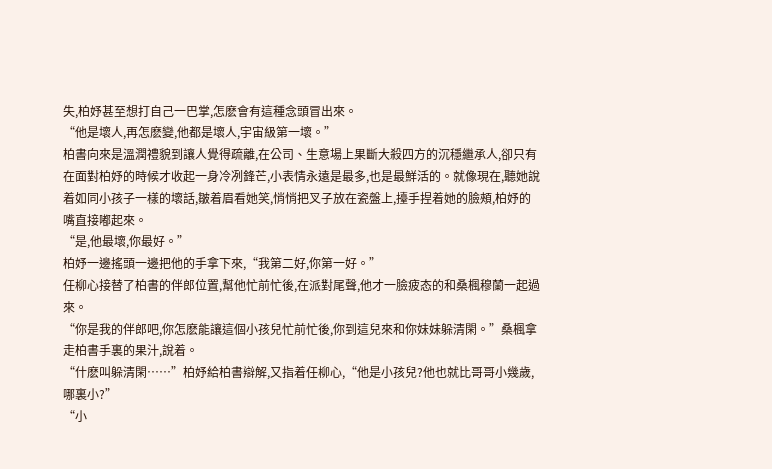失,柏妤甚至想打自己一巴掌,怎麽會有這種念頭冒出來。
“他是壞人,再怎麽變,他都是壞人,宇宙級第一壞。”
柏書向來是溫潤禮貌到讓人覺得疏離,在公司、生意場上果斷大殺四方的沉穩繼承人,卻只有在面對柏妤的時候才收起一身冷冽鋒芒,小表情永遠是最多,也是最鮮活的。就像現在,聽她說着如同小孩子一樣的壞話,皺着眉看她笑,悄悄把叉子放在瓷盤上,擡手捏着她的臉頰,柏妤的嘴直接嘟起來。
“是,他最壞,你最好。”
柏妤一邊搖頭一邊把他的手拿下來,“我第二好,你第一好。”
任柳心接替了柏書的伴郎位置,幫他忙前忙後,在派對尾聲,他才一臉疲态的和桑楓穆蘭一起過來。
“你是我的伴郎吧,你怎麽能讓這個小孩兒忙前忙後,你到這兒來和你妹妹躲清閑。”桑楓拿走柏書手裏的果汁,說着。
“什麽叫躲清閑……”柏妤給柏書辯解,又指着任柳心,“他是小孩兒?他也就比哥哥小幾歲,哪裏小?”
“小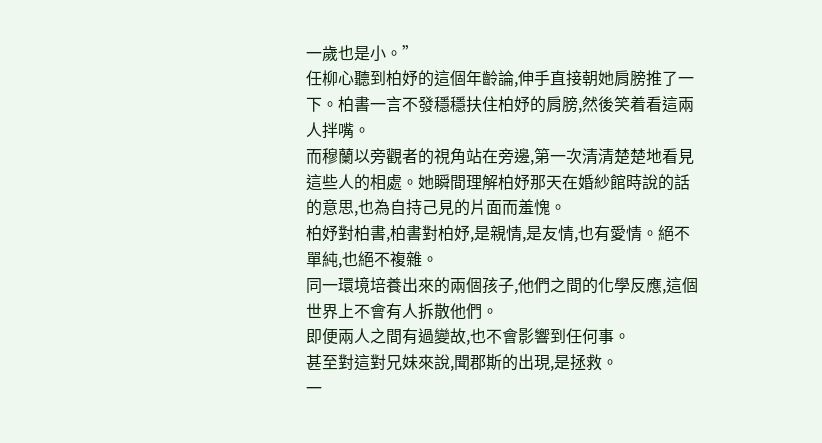一歲也是小。”
任柳心聽到柏妤的這個年齡論,伸手直接朝她肩膀推了一下。柏書一言不發穩穩扶住柏妤的肩膀,然後笑着看這兩人拌嘴。
而穆蘭以旁觀者的視角站在旁邊,第一次清清楚楚地看見這些人的相處。她瞬間理解柏妤那天在婚紗館時說的話的意思,也為自持己見的片面而羞愧。
柏妤對柏書,柏書對柏妤,是親情,是友情,也有愛情。絕不單純,也絕不複雜。
同一環境培養出來的兩個孩子,他們之間的化學反應,這個世界上不會有人拆散他們。
即便兩人之間有過變故,也不會影響到任何事。
甚至對這對兄妹來說,聞郡斯的出現,是拯救。
一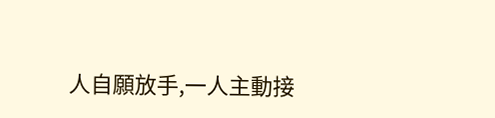人自願放手,一人主動接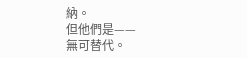納。
但他們是——
無可替代。